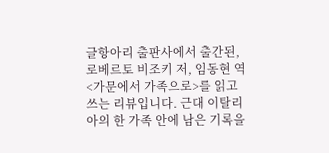글항아리 출판사에서 출간된, 로베르토 비조키 저, 임동현 역 <가문에서 가족으로>를 읽고 쓰는 리뷰입니다. 근대 이탈리아의 한 가족 안에 남은 기록을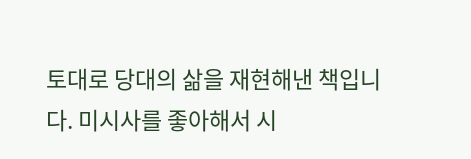토대로 당대의 삶을 재현해낸 책입니다. 미시사를 좋아해서 시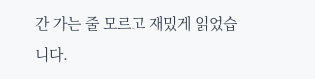간 가는 줄 모르고 재밌게 읽었습니다.